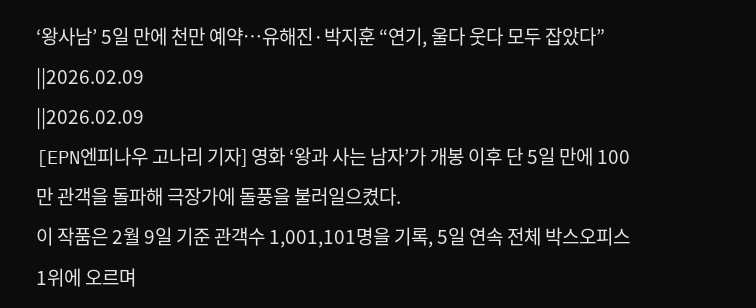‘왕사남’ 5일 만에 천만 예약…유해진·박지훈 “연기, 울다 웃다 모두 잡았다”
||2026.02.09
||2026.02.09
[EPN엔피나우 고나리 기자] 영화 ‘왕과 사는 남자’가 개봉 이후 단 5일 만에 100만 관객을 돌파해 극장가에 돌풍을 불러일으켰다.
이 작품은 2월 9일 기준 관객수 1,001,101명을 기록, 5일 연속 전체 박스오피스 1위에 오르며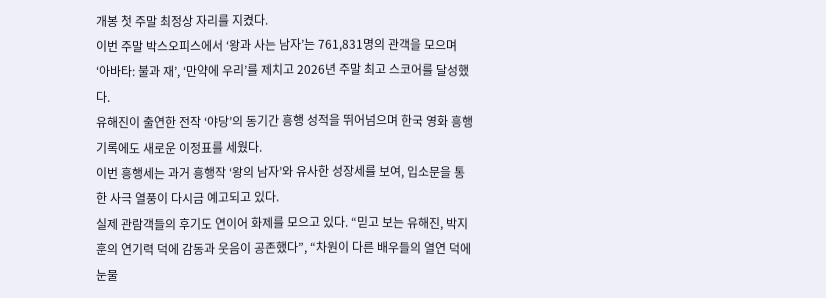개봉 첫 주말 최정상 자리를 지켰다.
이번 주말 박스오피스에서 ‘왕과 사는 남자’는 761,831명의 관객을 모으며 ‘아바타: 불과 재’, ‘만약에 우리’를 제치고 2026년 주말 최고 스코어를 달성했다.
유해진이 출연한 전작 ‘야당’의 동기간 흥행 성적을 뛰어넘으며 한국 영화 흥행 기록에도 새로운 이정표를 세웠다.
이번 흥행세는 과거 흥행작 ‘왕의 남자’와 유사한 성장세를 보여, 입소문을 통한 사극 열풍이 다시금 예고되고 있다.
실제 관람객들의 후기도 연이어 화제를 모으고 있다. “믿고 보는 유해진, 박지훈의 연기력 덕에 감동과 웃음이 공존했다”, “차원이 다른 배우들의 열연 덕에 눈물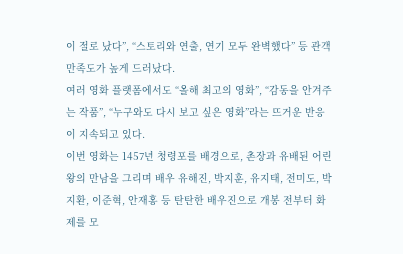이 절로 났다”, “스토리와 연출, 연기 모두 완벽했다” 등 관객 만족도가 높게 드러났다.
여러 영화 플랫폼에서도 “올해 최고의 영화”, “감동을 안겨주는 작품”, “누구와도 다시 보고 싶은 영화”라는 뜨거운 반응이 지속되고 있다.
이번 영화는 1457년 청령포를 배경으로, 촌장과 유배된 어린 왕의 만남을 그리며 배우 유해진, 박지훈, 유지태, 전미도, 박지환, 이준혁, 안재홍 등 탄탄한 배우진으로 개봉 전부터 화제를 모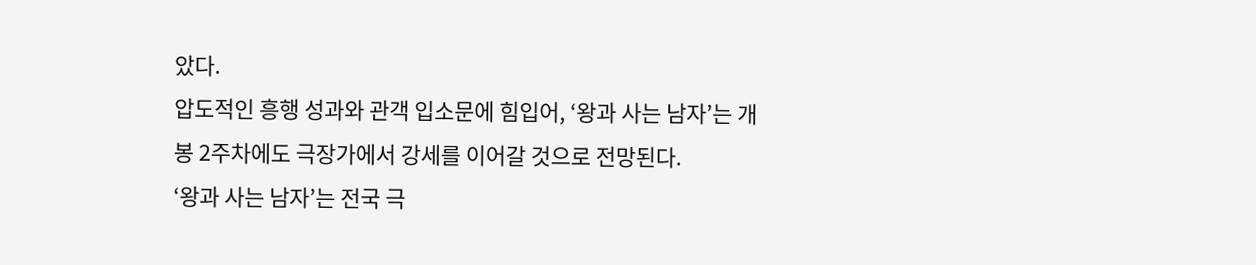았다.
압도적인 흥행 성과와 관객 입소문에 힘입어, ‘왕과 사는 남자’는 개봉 2주차에도 극장가에서 강세를 이어갈 것으로 전망된다.
‘왕과 사는 남자’는 전국 극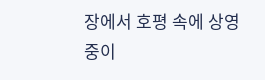장에서 호평 속에 상영 중이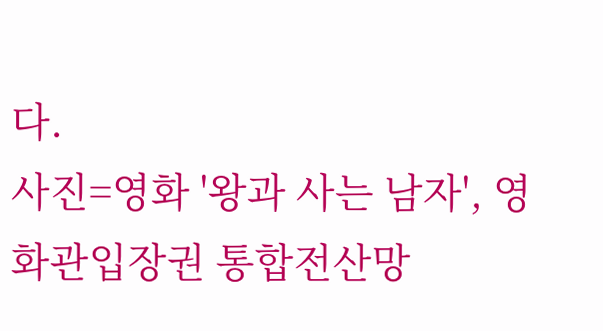다.
사진=영화 '왕과 사는 남자', 영화관입장권 통합전산망